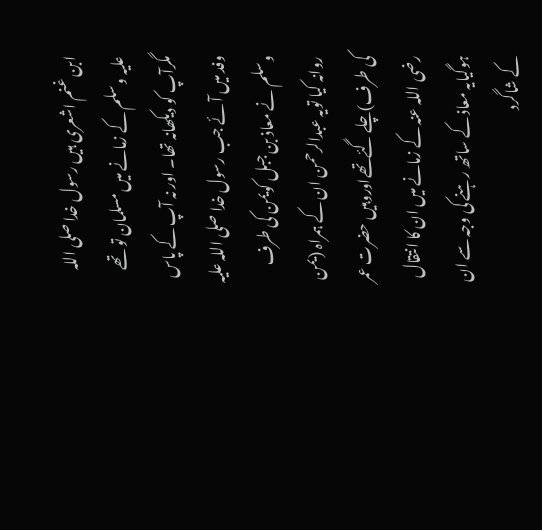ابن غنم اشعری ہیں رسول خدا صلی اللہ علیہ وسلم کے زمانے میں مسلمان تو تھے مگرآپ کو دیکھانہ تھا۔ اور نہ آپ کے پاس وفد میں آئے جب رسول خدا صلی اللہ علیہ وسلم نے معاذ بن جبل کویمن کی طرف روانہ کیا تویہ عبدالرحمن ان کے ہمراہ (یمن کی طرف)چلے گئےتھےاوروہیں حضرت عمر رضی اللہ عنہ کے زمانے میں ان کا انتقال ہوگیایہ معاذ کے ساتھ رہنے کی وجہ سے ان کے شاگرد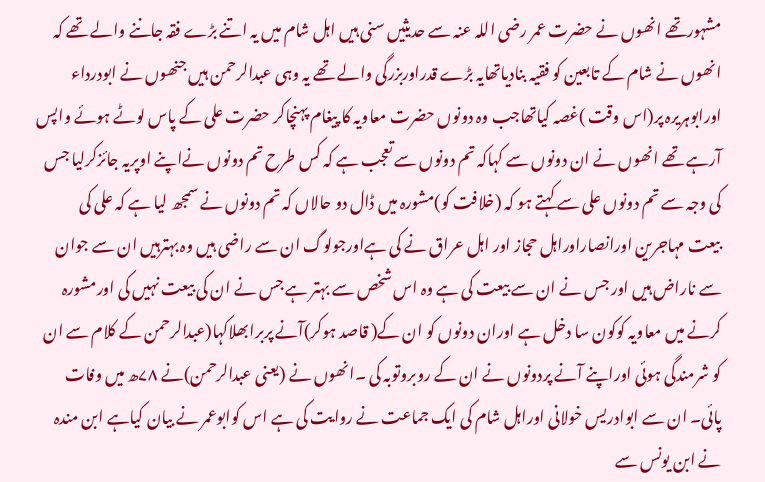مشہورتھے انھوں نے حضرت عمر رضی اللہ عنہ سے حدیثیں سنی ہیں اہل شام میں یہ اتنے بڑے فقہ جاننے والے تھے کہ انھوں نے شام کے تابعین کو فقیہ بنادیاتھایہ بڑے قدراوربزرگی والے تھے یہ وہی عبدالرحمن ہیں جنھوں نے ابودرداء اورابوہریرہ پر(اس وقت )غصہ کیاتھاجب وہ دونوں حضرت معاویہ کا پیغام پہنچاکر حضرت علی کے پاس لوٹے ہوئے واپس آرہے تھے انھوں نے ان دونوں سے کہاکہ تم دونوں سے تعجب ہے کہ کس طرح تم دونوں نےاپنے اوپریہ جائزکرلیا جس کی وجہ سے تم دونوں علی سے کہتے ہو کہ (خلافت کو)مشورہ میں ڈال دو حالاں کہ تم دونوں نے سمجھ لیا ہے کہ علی کی بیعت مہاجرین اورانصاراوراہل حجاز اور اہل عراق نے کی ہےاورجولوگ ان سے راضی ہیں وہ بہترہیں ان سے جوان سے ناراض ہیں اور جس نے ان سے بیعت کی ہے وہ اس شخص سے بہتر ہے جس نے ان کی بیعت نہیں کی اورمشورہ کرنے میں معاویہ کوکون سا دخل ہے اوران دونوں کو ان کے( قاصد ہوکر)آنے پربرابھلاکہا(عبدالرحمن کے کلام سے ان کو شرمندگی ہوئی اوراپنے آنے پردونوں نے ان کے روبروتوبہ کی ۔انھوں نے (یعنی عبدالرحمن)نے ۷۸ھ میں وفات پائی۔ ان سے ابوادریس خولانی اوراہل شام کی ایک جماعت نے روایت کی ہے اس کوابوعمر نے بیان کیاہے ابن مندہ نے ابن یونس سے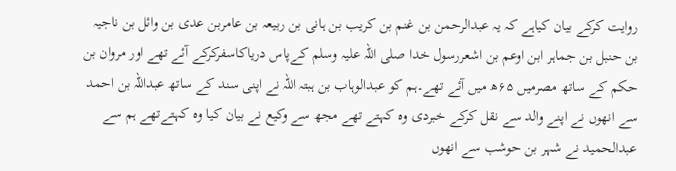روایت کرکے بیان کیاہے کہ یہ عبدالرحمن بن غنم بن کریب بن ہانی بن ربیعہ بن عامربن عدی بن وائل بن ناجیہ بن حنبل بن جماہر ابن اوعم بن اشعررسول خدا صلی اللہ علیہ وسلم کےپاس دریاکاسفرکرکے آئے تھے اور مروان بن حکم کے ساتھ مصرمیں ۶۵ھ میں آئے تھے۔ہم کو عبدالوہاب بن ہبتہ اللہ نے اپنی سند کے ساتھ عبداللہ بن احمد سے انھوں نے اپنے والد سے نقل کرکے خبردی وہ کہتے تھے مجھ سے وکیع نے بیان کیا وہ کہتےتھے ہم سے عبدالحمید نے شہر بن حوشب سے انھوں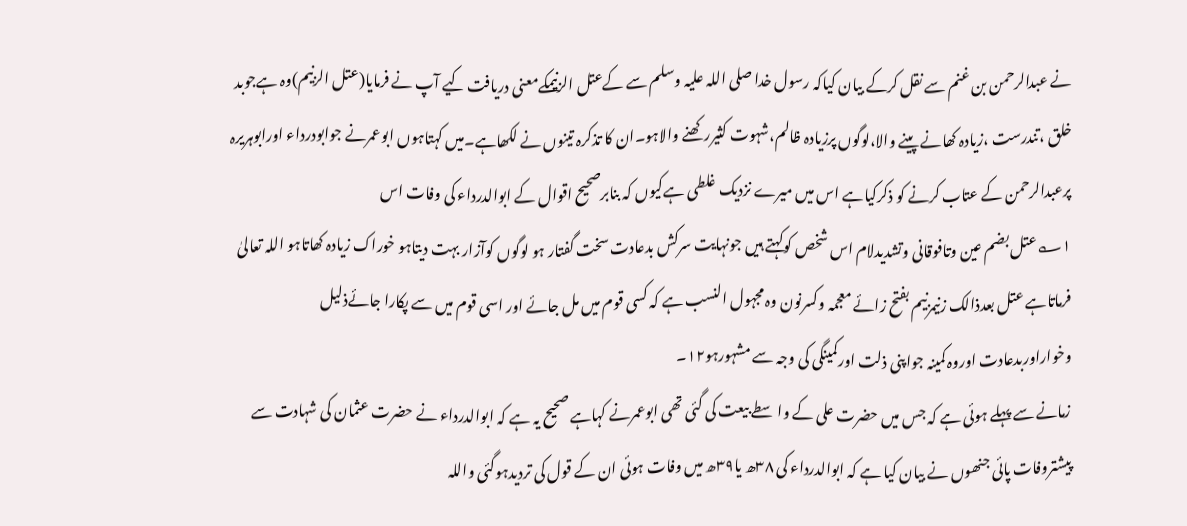نے عبدالرحمن بن غنم سے نقل کرکے بیان کیاکہ رسول خدا صلی اللہ علیہ وسلم سے کےعتل الزنیمکےمعنی دریافت کیے آپ نے فرمایا(عتل الزنیم)وہ ہےجوبد خلق ،تندرست ،زیادہ کھانے پینے والا،لوگوں پرزیادہ ظالم،شہوت کثیررکھنے والاہو۔ان کا تذکرہ تینوں نے لکھاہے۔میں کہتاہوں ابوعمرنے جوابودرداء اورابوہریرہ پرعبدالرحمن کے عتاب کرنے کو ذکرکیاہے اس میں میرے نزدیک غلطی ہےکیوں کہ بنابرصحیح اقوال کے ابوالدرداء کی وفات اس
۱؎عتل بضم عین وتافوقانی وتشدیدلام اس شخص کوکہتے ہیں جونہایت سرکش بدعادت سخت گفتار ہو لوگوں کوآزار بہت دیتاہو خوراک زیادہ کھاتاہو اللہ تعالیٰ فرماتاہے عتل بعدذالک زنیمزنیم بفتح زائے معجمہ وکسرنون وہ مجہول النسب ہے کہ کسی قوم میں مل جائے اور اسی قوم میں سے پکارا جائےذلیل وخواراوربدعادت اوروہ کمینہ جواپنی ذلت اورکمینگی کی وجہ سے مشہورہو۱۲۔
زمانے سے پہلے ہوئی ہے کہ جس میں حضرت علی کے واسطے بیعت کی گئی تھی ابوعمرنے کہاہے صحیح یہ ہے کہ ابوالدرداء نے حضرت عثمان کی شہادت سے پیشتروفات پائی جنھوں نے بیان کیا ہے کہ ابوالدرداء کی ۳۸ھ یا۳۹ھ میں وفات ہوئی ان کے قول کی تردیدہوگئی واللہ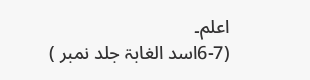اعلم۔
(6-7اسد الغابۃ جلد نمبر )